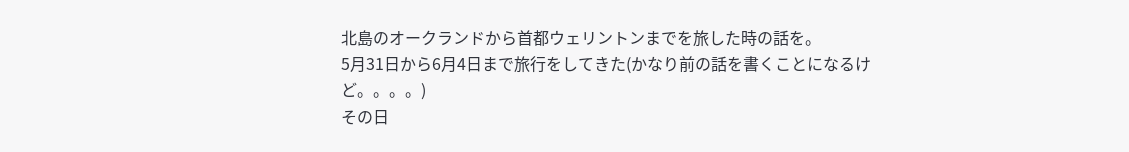北島のオークランドから首都ウェリントンまでを旅した時の話を。
5月31日から6月4日まで旅行をしてきた(かなり前の話を書くことになるけど。。。。)
その日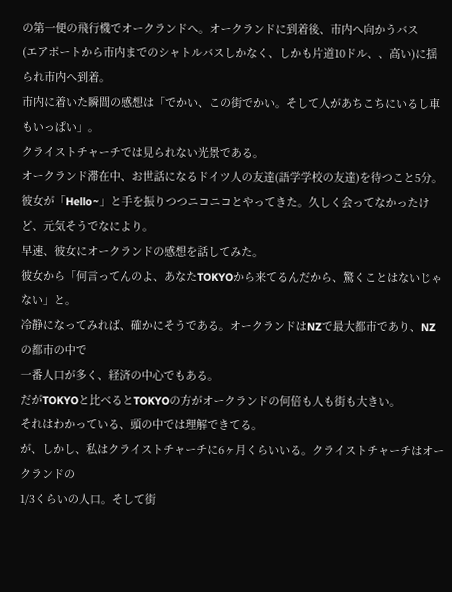の第一便の飛行機でオークランドへ。オークランドに到着後、市内へ向かうバス
(エアポートから市内までのシャトルバスしかなく、しかも片道10ドル、、高い)に揺られ市内へ到着。
市内に着いた瞬間の感想は「でかい、この街でかい。そして人があちこちにいるし車もいっぱい」。
クライストチャーチでは見られない光景である。
オークランド滞在中、お世話になるドイツ人の友達(語学学校の友達)を待つこと5分。
彼女が「Hello~」と手を振りつつニコニコとやってきた。久しく会ってなかったけど、元気そうでなにより。
早速、彼女にオークランドの感想を話してみた。
彼女から「何言ってんのよ、あなたTOKYOから来てるんだから、驚くことはないじゃない」と。
冷静になってみれば、確かにそうである。オークランドはNZで最大都市であり、NZの都市の中で
一番人口が多く、経済の中心でもある。
だがTOKYOと比べるとTOKYOの方がオークランドの何倍も人も街も大きい。
それはわかっている、頭の中では理解できてる。
が、しかし、私はクライストチャーチに6ヶ月くらいいる。クライストチャーチはオークランドの
1/3くらいの人口。そして街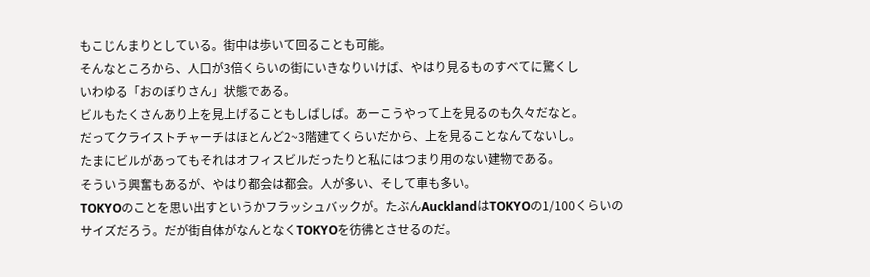もこじんまりとしている。街中は歩いて回ることも可能。
そんなところから、人口が3倍くらいの街にいきなりいけば、やはり見るものすべてに驚くし
いわゆる「おのぼりさん」状態である。
ビルもたくさんあり上を見上げることもしばしば。あーこうやって上を見るのも久々だなと。
だってクライストチャーチはほとんど2~3階建てくらいだから、上を見ることなんてないし。
たまにビルがあってもそれはオフィスビルだったりと私にはつまり用のない建物である。
そういう興奮もあるが、やはり都会は都会。人が多い、そして車も多い。
TOKYOのことを思い出すというかフラッシュバックが。たぶんAucklandはTOKYOの1/100くらいの
サイズだろう。だが街自体がなんとなくTOKYOを彷彿とさせるのだ。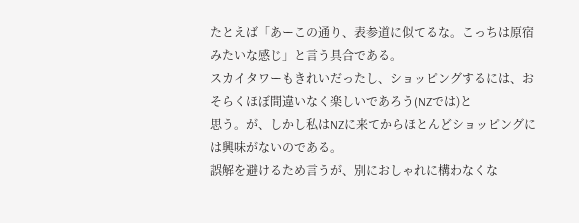たとえば「あーこの通り、表参道に似てるな。こっちは原宿みたいな感じ」と言う具合である。
スカイタワーもきれいだったし、ショッピングするには、おそらくほぼ間違いなく楽しいであろう(NZでは)と
思う。が、しかし私はNZに来てからほとんどショッピングには興味がないのである。
誤解を避けるため言うが、別におしゃれに構わなくな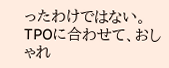ったわけではない。TPOに合わせて、おしゃれ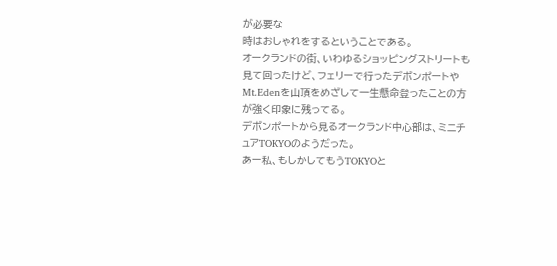が必要な
時はおしゃれをするということである。
オークランドの街、いわゆるショッピングストリートも見て回ったけど、フェリーで行ったデボンポートや
Mt.Edenを山頂をめざして一生懸命登ったことの方が強く印象に残ってる。
デボンポートから見るオークランド中心部は、ミニチュアTOKYOのようだった。
あー私、もしかしてもうTOKYOと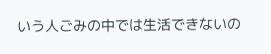いう人ごみの中では生活できないの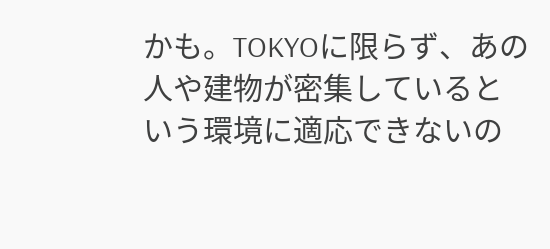かも。TOKYOに限らず、あの
人や建物が密集しているという環境に適応できないの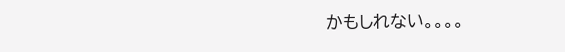かもしれない。。。。